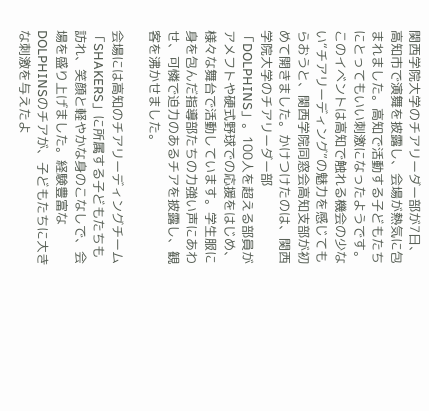関西学院大学のチアリーダー部が7日、高知市で演舞を披露し、会場が熱気に包まれました。高知で活動する子どもたちにとってもいい刺激になったようです。
このイベントは高知で触れる機会の少ない“チアリーディング”の魅力を感じてもらおうと、関西学院同窓会高知支部が初めて開きました。かけつけたのは、関西学院大学のチアリーダー部「DOLPHINS」。100人を超える部員がアメフトや硬式野球での応援をはじめ、様々な舞台で活動しています。学生服に身を包んだ指導部たちの力強い声にあわせ、可憐で迫力のあるチアを披露し、観客を沸かせました。

会場には高知のチアリーディングチーム「SHAKERS」に所属する子どもたちも訪れ、笑顔と軽やかな身のこなしで、会場を盛り上げました。経験豊富なDOLPHINSのチアが、子どもたちに大きな刺激を与えたよ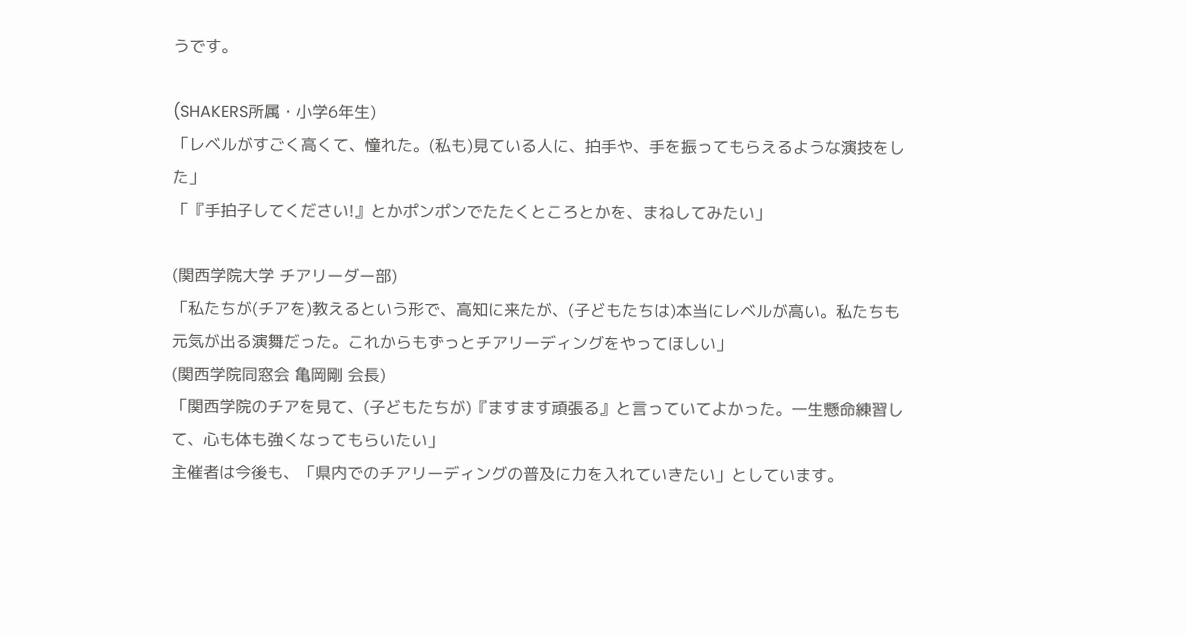うです。

(SHAKERS所属・小学6年生)
「レベルがすごく高くて、憧れた。(私も)見ている人に、拍手や、手を振ってもらえるような演技をした」
「『手拍子してください!』とかポンポンでたたくところとかを、まねしてみたい」

(関西学院大学 チアリーダー部)
「私たちが(チアを)教えるという形で、高知に来たが、(子どもたちは)本当にレベルが高い。私たちも元気が出る演舞だった。これからもずっとチアリーディングをやってほしい」
(関西学院同窓会 亀岡剛 会長)
「関西学院のチアを見て、(子どもたちが)『ますます頑張る』と言っていてよかった。一生懸命練習して、心も体も強くなってもらいたい」
主催者は今後も、「県内でのチアリーディングの普及に力を入れていきたい」としています。